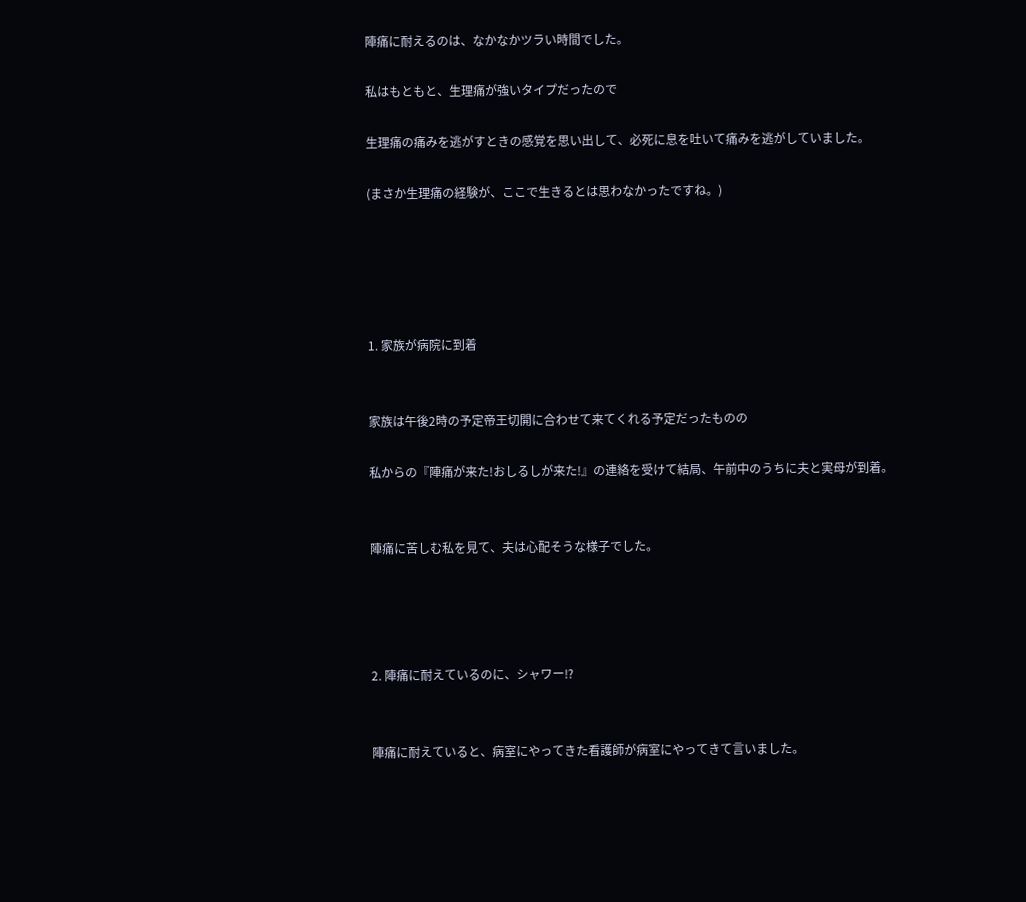陣痛に耐えるのは、なかなかツラい時間でした。

私はもともと、生理痛が強いタイプだったので

生理痛の痛みを逃がすときの感覚を思い出して、必死に息を吐いて痛みを逃がしていました。

(まさか生理痛の経験が、ここで生きるとは思わなかったですね。)





1. 家族が病院に到着


家族は午後2時の予定帝王切開に合わせて来てくれる予定だったものの

私からの『陣痛が来た!おしるしが来た!』の連絡を受けて結局、午前中のうちに夫と実母が到着。


陣痛に苦しむ私を見て、夫は心配そうな様子でした。




2. 陣痛に耐えているのに、シャワー⁉


陣痛に耐えていると、病室にやってきた看護師が病室にやってきて言いました。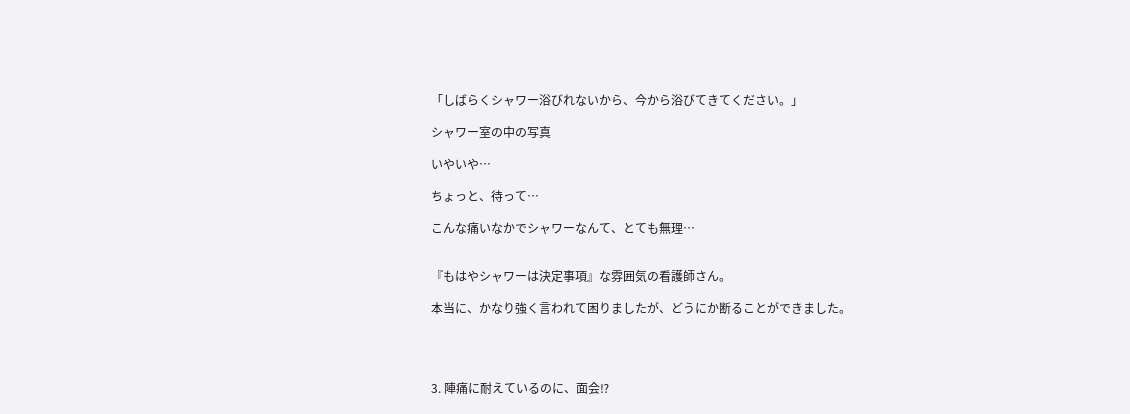「しばらくシャワー浴びれないから、今から浴びてきてください。」

シャワー室の中の写真

いやいや…

ちょっと、待って…

こんな痛いなかでシャワーなんて、とても無理…


『もはやシャワーは決定事項』な雰囲気の看護師さん。

本当に、かなり強く言われて困りましたが、どうにか断ることができました。




3. 陣痛に耐えているのに、面会⁉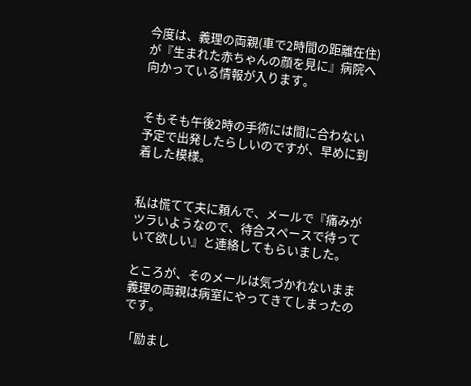今度は、義理の両親(車で2時間の距離在住)が『生まれた赤ちゃんの顔を見に』病院へ向かっている情報が入ります。


そもそも午後2時の手術には間に合わない予定で出発したらしいのですが、早めに到着した模様。


私は慌てて夫に頼んで、メールで『痛みがツラいようなので、待合スペースで待っていて欲しい』と連絡してもらいました。

ところが、そのメールは気づかれないまま義理の両親は病室にやってきてしまったのです。

「励まし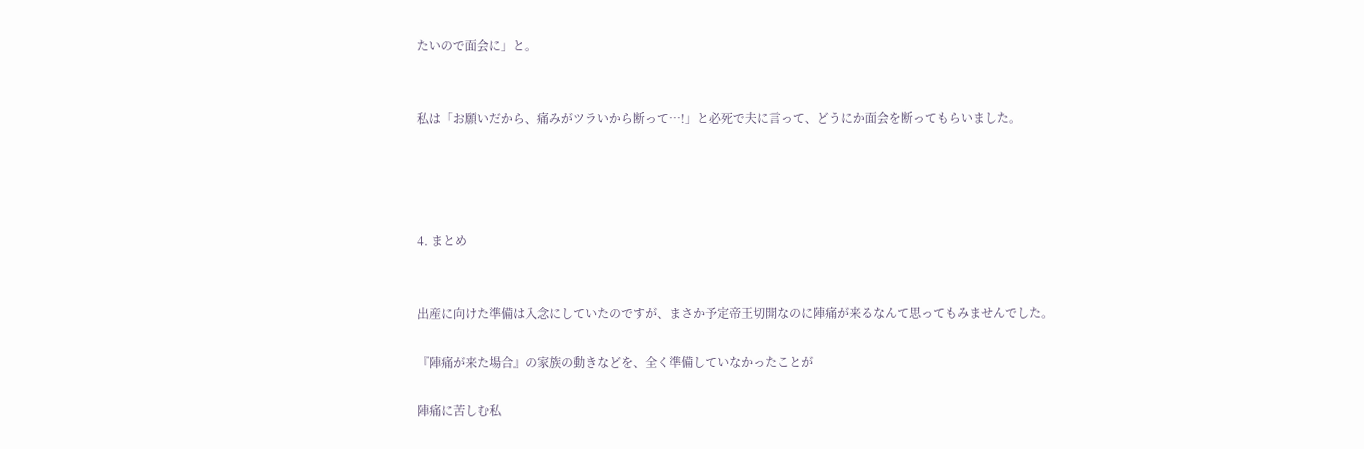たいので面会に」と。


私は「お願いだから、痛みがツラいから断って…!」と必死で夫に言って、どうにか面会を断ってもらいました。




4. まとめ


出産に向けた準備は入念にしていたのですが、まさか予定帝王切開なのに陣痛が来るなんて思ってもみませんでした。

『陣痛が来た場合』の家族の動きなどを、全く準備していなかったことが

陣痛に苦しむ私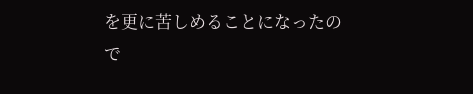を更に苦しめることになったので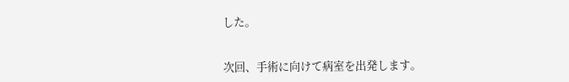した。


次回、手術に向けて病室を出発します。